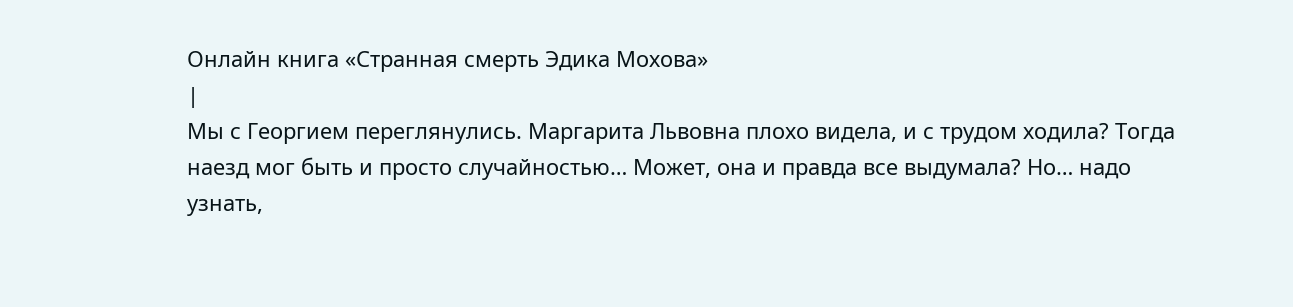Онлайн книга «Странная смерть Эдика Мохова»
|
Мы с Георгием переглянулись. Маргарита Львовна плохо видела, и с трудом ходила? Тогда наезд мог быть и просто случайностью… Может, она и правда все выдумала? Но… надо узнать,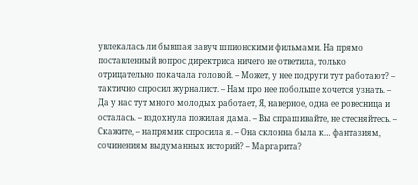увлекалась ли бывшая завуч шпионскими фильмами. На прямо поставленный вопрос директриса ничего не ответила, только отрицательно покачала головой. – Может, у нее подруги тут работают? – тактично спросил журналист. – Нам про нее побольше хочется узнать. – Да у нас тут много молодых работает, Я, наверное, одна ее ровесница и осталась. – вздохнула пожилая дама. – Вы спрашивайте, не стесняйтесь. – Скажите, – напрямик спросила я. – Она склонна была к… фантазиям, сочинениям выдуманных историй? – Маргарита?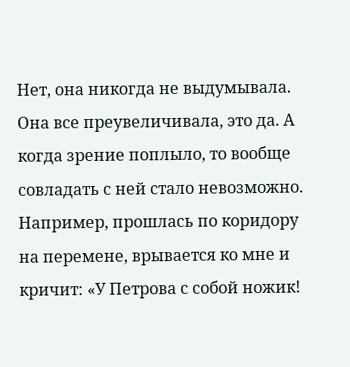Нет, она никогда не выдумывала. Она все преувеличивала, это да. А когда зрение поплыло, то вообще совладать с ней стало невозможно. Например, прошлась по коридору на перемене, врывается ко мне и кричит: «У Петрова с собой ножик!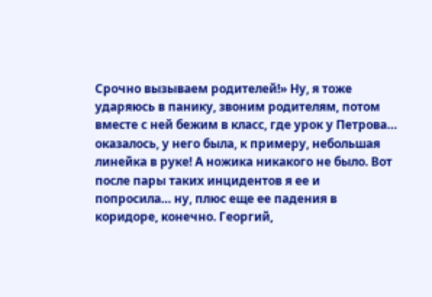Срочно вызываем родителей!» Ну, я тоже ударяюсь в панику, звоним родителям, потом вместе с ней бежим в класс, где урок у Петрова… оказалось, у него была, к примеру, небольшая линейка в руке! А ножика никакого не было. Вот после пары таких инцидентов я ее и попросила… ну, плюс еще ее падения в коридоре, конечно. Георгий,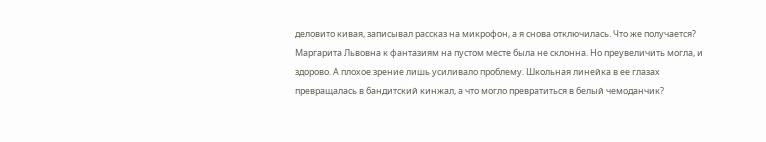деловито кивая, записывал рассказ на микрофон, а я снова отключилась. Что же получается? Маргарита Львовна к фантазиям на пустом месте была не склонна. Но преувеличить могла, и здорово. А плохое зрение лишь усиливало проблему. Школьная линейка в ее глазах превращалась в бандитский кинжал, а что могло превратиться в белый чемоданчик?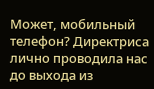Может, мобильный телефон? Директриса лично проводила нас до выхода из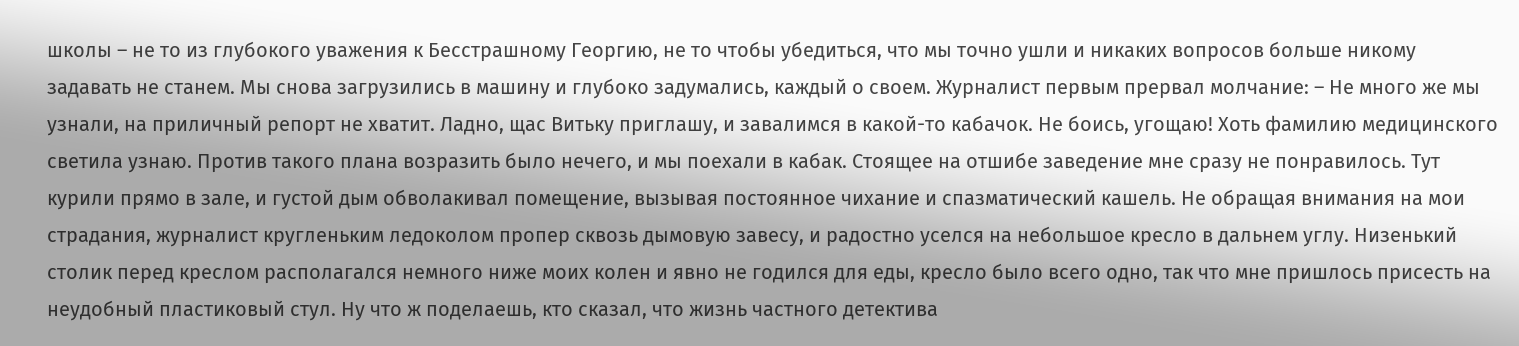школы – не то из глубокого уважения к Бесстрашному Георгию, не то чтобы убедиться, что мы точно ушли и никаких вопросов больше никому задавать не станем. Мы снова загрузились в машину и глубоко задумались, каждый о своем. Журналист первым прервал молчание: – Не много же мы узнали, на приличный репорт не хватит. Ладно, щас Витьку приглашу, и завалимся в какой-то кабачок. Не боись, угощаю! Хоть фамилию медицинского светила узнаю. Против такого плана возразить было нечего, и мы поехали в кабак. Стоящее на отшибе заведение мне сразу не понравилось. Тут курили прямо в зале, и густой дым обволакивал помещение, вызывая постоянное чихание и спазматический кашель. Не обращая внимания на мои страдания, журналист кругленьким ледоколом пропер сквозь дымовую завесу, и радостно уселся на небольшое кресло в дальнем углу. Низенький столик перед креслом располагался немного ниже моих колен и явно не годился для еды, кресло было всего одно, так что мне пришлось присесть на неудобный пластиковый стул. Ну что ж поделаешь, кто сказал, что жизнь частного детектива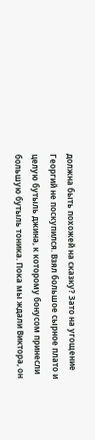должна быть похожей на сказку? Зато на угощение Георгий не поскупился. Взял большое сырное плато и целую бутыль джина, к которому бонусом принесли большую бутыль тоника. Пока мы ждали Виктора, он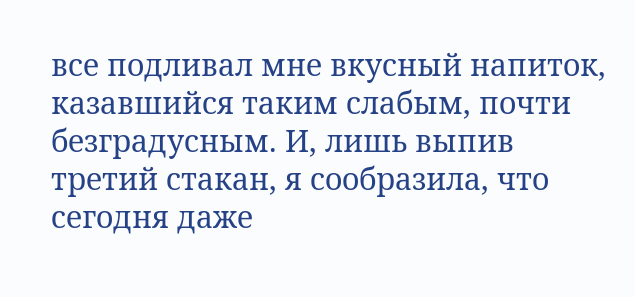все подливал мне вкусный напиток, казавшийся таким слабым, почти безградусным. И, лишь выпив третий стакан, я сообразила, что сегодня даже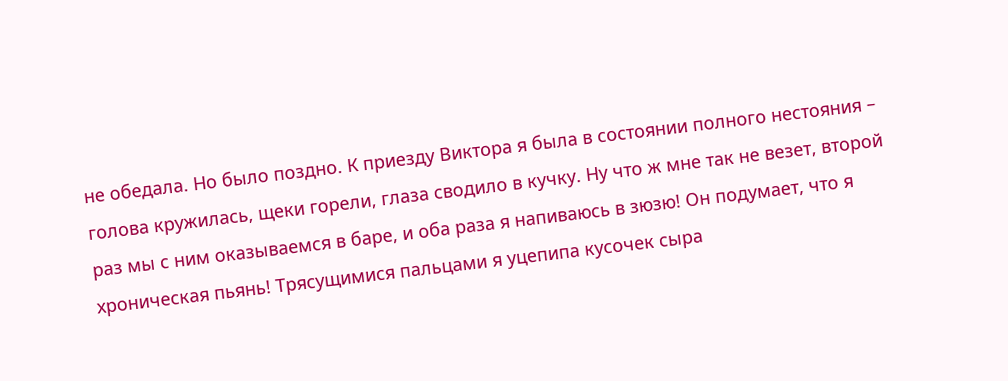не обедала. Но было поздно. К приезду Виктора я была в состоянии полного нестояния – голова кружилась, щеки горели, глаза сводило в кучку. Ну что ж мне так не везет, второй раз мы с ним оказываемся в баре, и оба раза я напиваюсь в зюзю! Он подумает, что я хроническая пьянь! Трясущимися пальцами я уцепипа кусочек сыра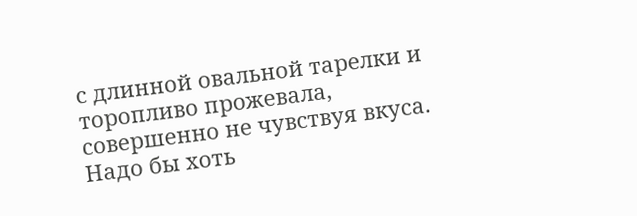с длинной овальной тарелки и торопливо прожевала, совершенно не чувствуя вкуса. Надо бы хоть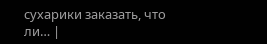сухарики заказать, что ли… |